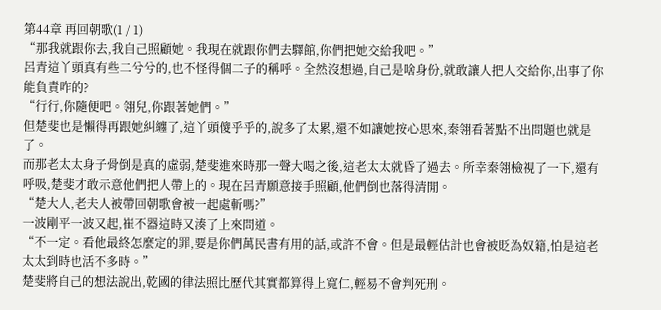第44章 再回朝歌(1 / 1)
“那我就跟你去,我自己照顧她。我現在就跟你們去驛館,你們把她交給我吧。”
呂青這丫頭真有些二兮兮的,也不怪得個二子的稱呼。全然沒想過,自己是啥身份,就敢讓人把人交給你,出事了你能負責咋的?
“行行,你隨便吧。翎兒,你跟著她們。”
但楚斐也是懶得再跟她糾纏了,這丫頭傻乎乎的,說多了太累,還不如讓她按心思來,秦翎看著點不出問題也就是了。
而那老太太身子骨倒是真的虛弱,楚斐進來時那一聲大喝之後,這老太太就昏了過去。所幸秦翎檢視了一下,還有呼吸,楚斐才敢示意他們把人帶上的。現在呂青願意接手照顧,他們倒也落得清閒。
“楚大人,老夫人被帶回朝歌會被一起處斬嗎?”
一波剛平一波又起,崔不器這時又湊了上來問道。
“不一定。看他最終怎麼定的罪,要是你們萬民書有用的話,或許不會。但是最輕估計也會被貶為奴籍,怕是這老太太到時也活不多時。”
楚斐將自己的想法說出,乾國的律法照比歷代其實都算得上寬仁,輕易不會判死刑。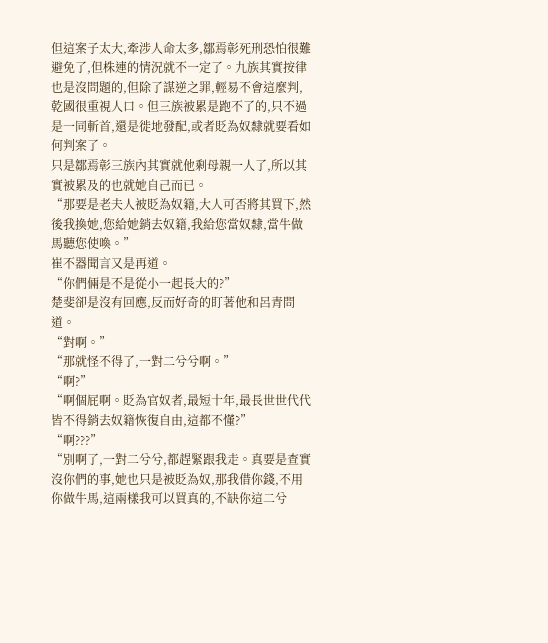但這案子太大,牽涉人命太多,鄒焉彰死刑恐怕很難避免了,但株連的情況就不一定了。九族其實按律也是沒問題的,但除了謀逆之罪,輕易不會這麼判,乾國很重視人口。但三族被累是跑不了的,只不過是一同斬首,還是徙地發配,或者貶為奴隸就要看如何判案了。
只是鄒焉彰三族內其實就他剩母親一人了,所以其實被累及的也就她自己而已。
“那要是老夫人被貶為奴籍,大人可否將其買下,然後我換她,您給她銷去奴籍,我給您當奴隸,當牛做馬聽您使喚。”
崔不器聞言又是再道。
“你們倆是不是從小一起長大的?”
楚斐卻是沒有回應,反而好奇的盯著他和呂青問道。
“對啊。”
“那就怪不得了,一對二兮兮啊。”
“啊?”
“啊個屁啊。貶為官奴者,最短十年,最長世世代代皆不得銷去奴籍恢復自由,這都不懂?”
“啊???”
“別啊了,一對二兮兮,都趕緊跟我走。真要是查實沒你們的事,她也只是被貶為奴,那我借你錢,不用你做牛馬,這兩樣我可以買真的,不缺你這二兮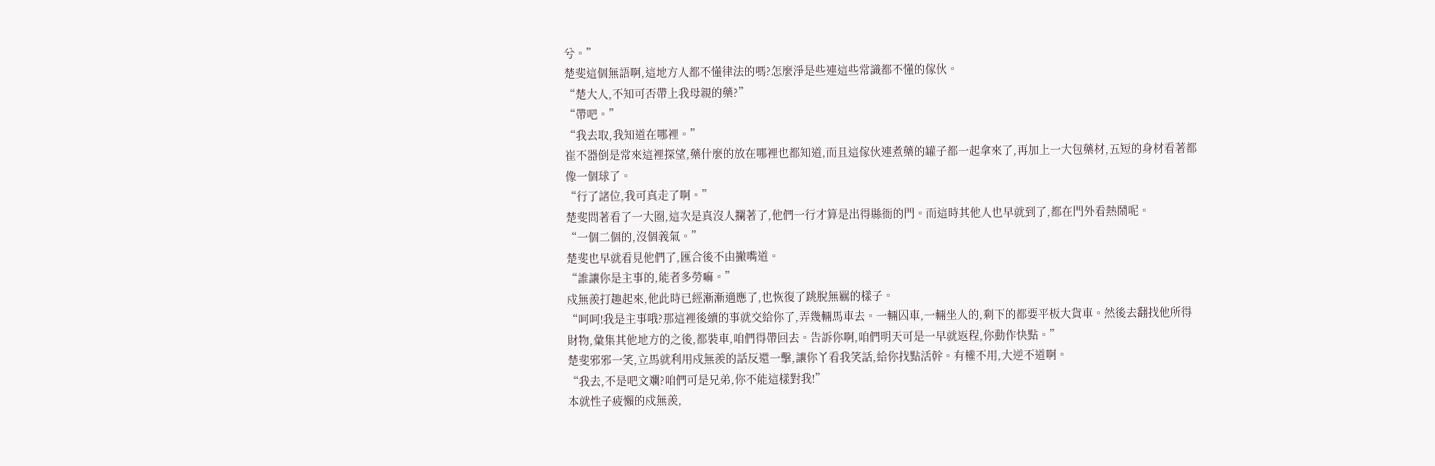兮。”
楚斐這個無語啊,這地方人都不懂律法的嗎?怎麼淨是些連這些常識都不懂的傢伙。
“楚大人,不知可否帶上我母親的藥?”
“帶吧。”
“我去取,我知道在哪裡。”
崔不器倒是常來這裡探望,藥什麼的放在哪裡也都知道,而且這傢伙連煮藥的罐子都一起拿來了,再加上一大包藥材,五短的身材看著都像一個球了。
“行了諸位,我可真走了啊。”
楚斐問著看了一大圈,這次是真沒人攔著了,他們一行才算是出得縣衙的門。而這時其他人也早就到了,都在門外看熱鬧呢。
“一個二個的,沒個義氣。”
楚斐也早就看見他們了,匯合後不由撇嘴道。
“誰讓你是主事的,能者多勞嘛。”
戍無羨打趣起來,他此時已經漸漸適應了,也恢復了跳脫無羈的樣子。
“呵呵!我是主事哦?那這裡後續的事就交給你了,弄幾輛馬車去。一輛囚車,一輛坐人的,剩下的都要平板大貨車。然後去翻找他所得財物,彙集其他地方的之後,都裝車,咱們得帶回去。告訴你啊,咱們明天可是一早就返程,你動作快點。”
楚斐邪邪一笑,立馬就利用戍無羨的話反還一擊,讓你丫看我笑話,給你找點活幹。有權不用,大逆不道啊。
“我去,不是吧文斕?咱們可是兄弟,你不能這樣對我!”
本就性子疲懶的戍無羨,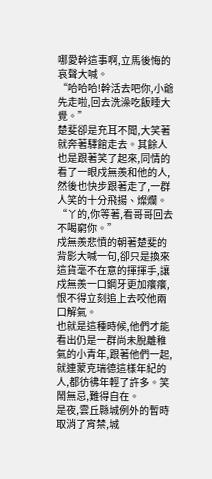哪愛幹這事啊,立馬後悔的哀聲大喊。
“哈哈哈!幹活去吧你,小爺先走啦,回去洗澡吃飯睡大覺。”
楚斐卻是充耳不聞,大笑著就奔著驛館走去。其餘人也是跟著笑了起來,同情的看了一眼戍無羨和他的人,然後也快步跟著走了,一群人笑的十分飛揚、燦爛。
“丫的,你等著,看哥哥回去不喝窮你。”
戍無羨悲憤的朝著楚斐的背影大喊一句,卻只是換來這貨毫不在意的揮揮手,讓戍無羨一口鋼牙更加癢癢,恨不得立刻追上去咬他兩口解氣。
也就是這種時候,他們才能看出仍是一群尚未脫離稚氣的小青年,跟著他們一起,就連蒙克瑞德這樣年紀的人,都彷彿年輕了許多。笑鬧無忌,難得自在。
是夜,雲丘縣城例外的暫時取消了宵禁,城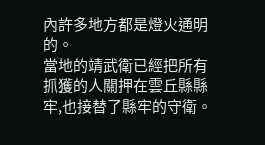內許多地方都是燈火通明的。
當地的靖武衛已經把所有抓獲的人關押在雲丘縣縣牢,也接替了縣牢的守衛。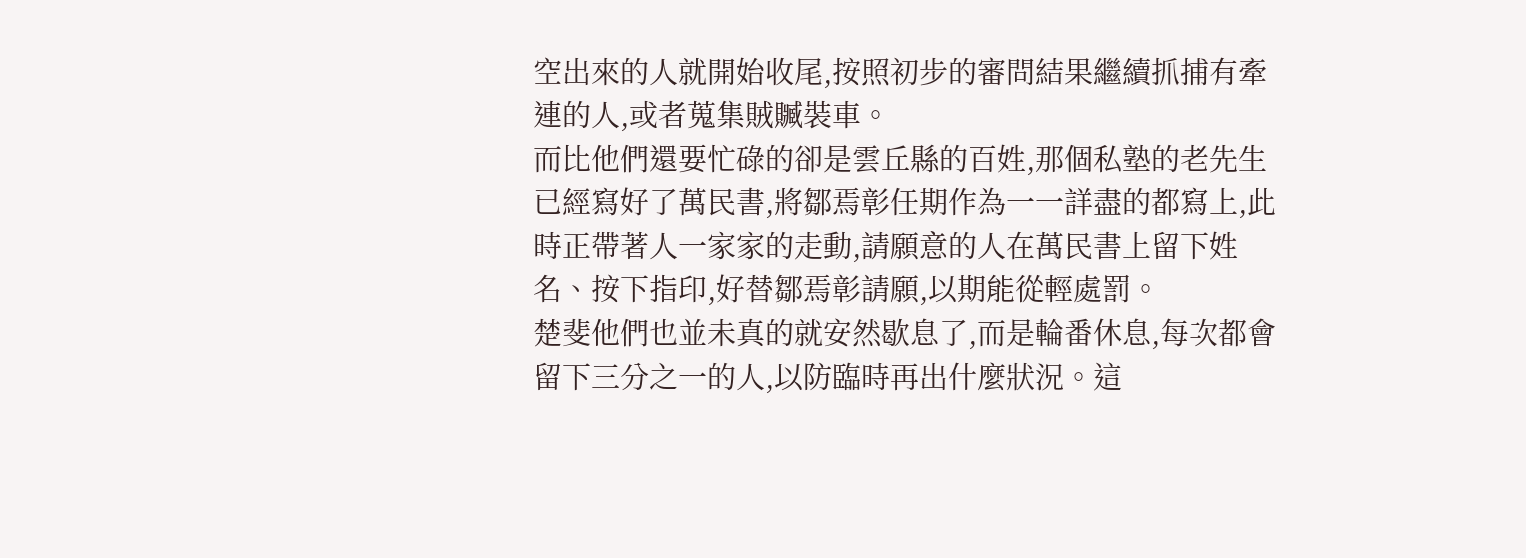空出來的人就開始收尾,按照初步的審問結果繼續抓捕有牽連的人,或者蒐集賊贓裝車。
而比他們還要忙碌的卻是雲丘縣的百姓,那個私塾的老先生已經寫好了萬民書,將鄒焉彰任期作為一一詳盡的都寫上,此時正帶著人一家家的走動,請願意的人在萬民書上留下姓名、按下指印,好替鄒焉彰請願,以期能從輕處罰。
楚斐他們也並未真的就安然歇息了,而是輪番休息,每次都會留下三分之一的人,以防臨時再出什麼狀況。這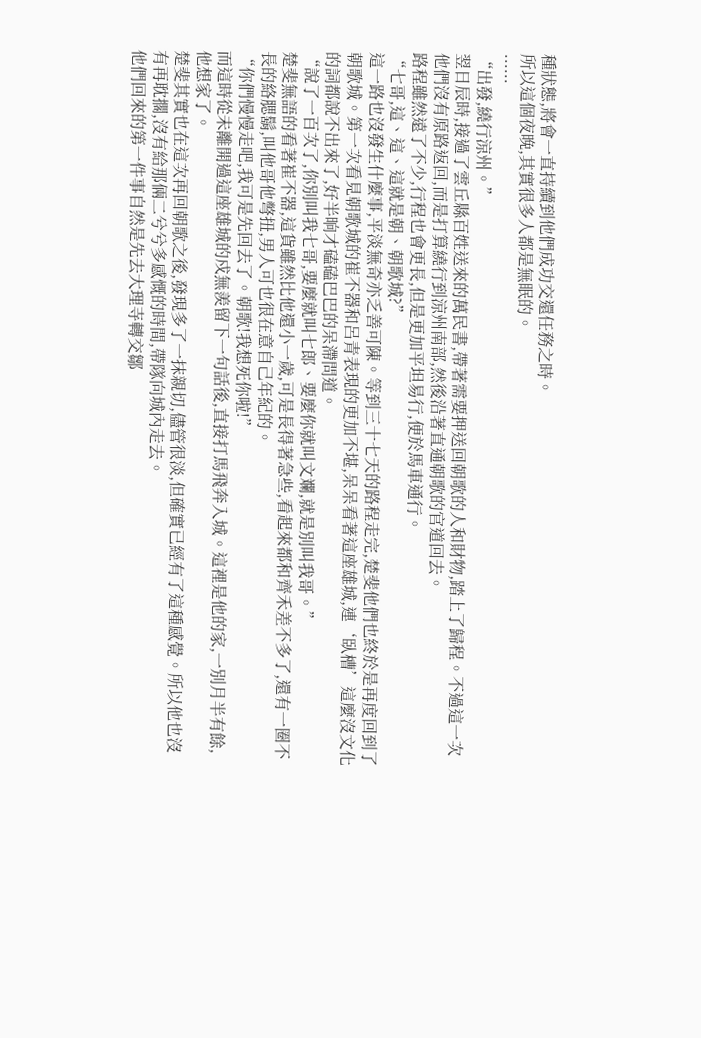種狀態,將會一直持續到他們成功交還任務之時。
所以這個夜晚,其實很多人都是無眠的。
······
“出發,繞行涼州。”
翌日辰時,接過了雲丘縣百姓送來的萬民書,帶著需要押送回朝歌的人和財物,踏上了歸程。不過這一次他們沒有原路返回,而是打算繞行到涼州南部,然後沿著直通朝歌的官道回去。
路程雖然遠了不少,行程也會更長,但是更加平坦易行,便於馬車通行。
“七哥,這、這、這就是朝、朝歌城?”
這一路也沒發生什麼事,平淡無奇亦乏善可陳。等到三十七天的路程走完,楚斐他們也終於是再度回到了朝歌城。第一次看見朝歌城的崔不器和呂青表現的更加不堪,呆呆看著這座雄城,連‘臥槽’這麼沒文化的詞都說不出來了,好半晌才磕磕巴巴的呆滯問道。
“說了一百次了,你別叫我七哥,要麼就叫七郎、要麼你就叫文斕,就是別叫我哥。”
楚斐無語的看著崔不器,這貨雖然比他還小一歲,可是長得著急些,看起來都和齊禾差不多了,還有一圈不長的絡腮鬍,叫他哥他彆扭,男人可也很在意自己年紀的。
“你們慢慢走吧,我可是先回去了。朝歌!我想死你啦!”
而這時從未離開過這座雄城的戍無羨留下一句話後,直接打馬飛奔入城。這裡是他的家,一別月半有餘,他想家了。
楚斐其實也在這次再回朝歌之後,發現多了一抹親切,儘管很淡,但確實已經有了這種感覺。所以他也沒有再耽擱,沒有給那倆二兮兮多感慨的時間,帶隊向城內走去。
他們回來的第一件事自然是先去大理寺轉交鄒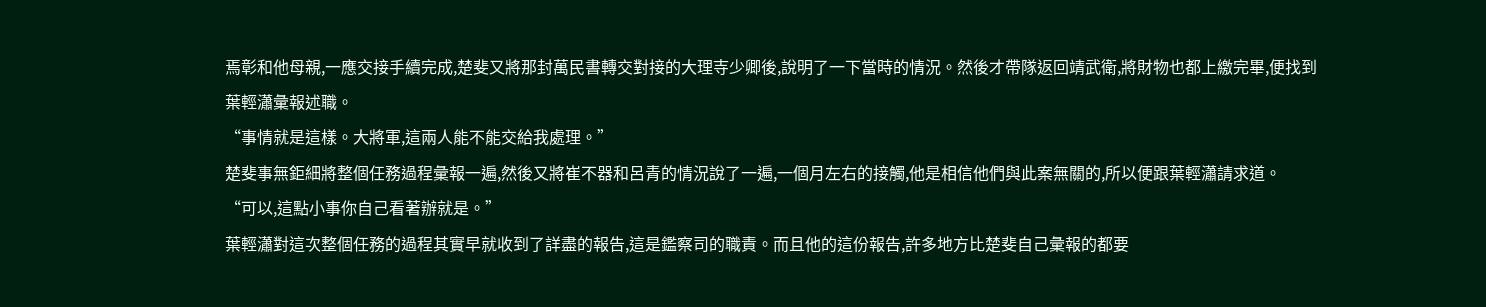焉彰和他母親,一應交接手續完成,楚斐又將那封萬民書轉交對接的大理寺少卿後,說明了一下當時的情況。然後才帶隊返回靖武衛,將財物也都上繳完畢,便找到葉輕瀟彙報述職。
“事情就是這樣。大將軍,這兩人能不能交給我處理。”
楚斐事無鉅細將整個任務過程彙報一遍,然後又將崔不器和呂青的情況說了一遍,一個月左右的接觸,他是相信他們與此案無關的,所以便跟葉輕瀟請求道。
“可以,這點小事你自己看著辦就是。”
葉輕瀟對這次整個任務的過程其實早就收到了詳盡的報告,這是鑑察司的職責。而且他的這份報告,許多地方比楚斐自己彙報的都要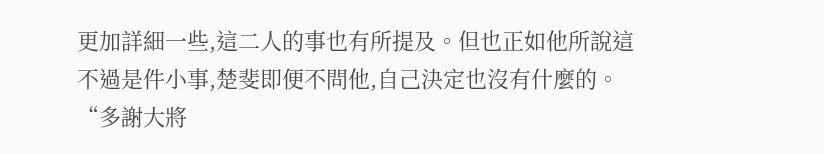更加詳細一些,這二人的事也有所提及。但也正如他所說這不過是件小事,楚斐即便不問他,自己決定也沒有什麼的。
“多謝大將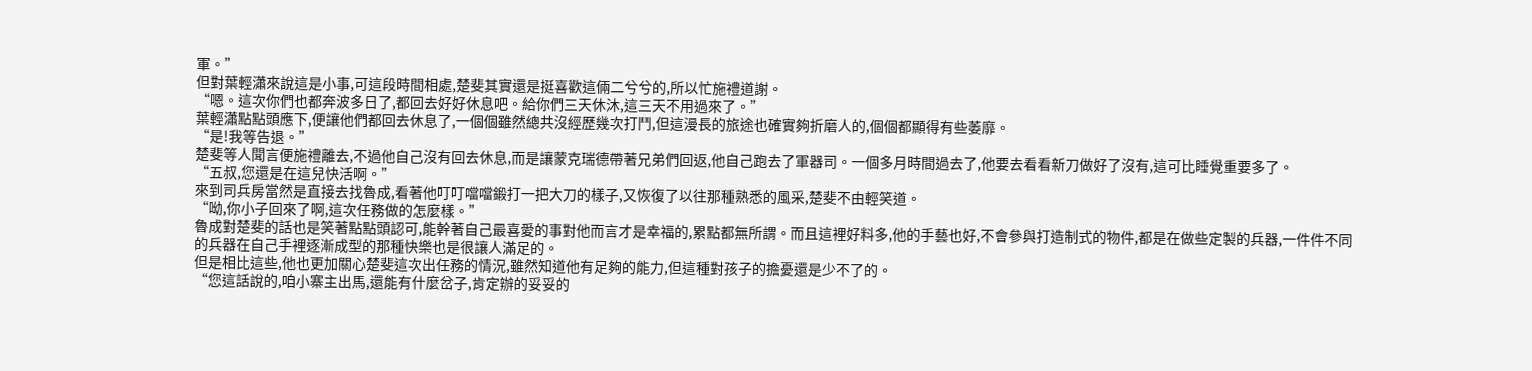軍。”
但對葉輕瀟來說這是小事,可這段時間相處,楚斐其實還是挺喜歡這倆二兮兮的,所以忙施禮道謝。
“嗯。這次你們也都奔波多日了,都回去好好休息吧。給你們三天休沐,這三天不用過來了。”
葉輕瀟點點頭應下,便讓他們都回去休息了,一個個雖然總共沒經歷幾次打鬥,但這漫長的旅途也確實夠折磨人的,個個都顯得有些萎靡。
“是!我等告退。”
楚斐等人聞言便施禮離去,不過他自己沒有回去休息,而是讓蒙克瑞德帶著兄弟們回返,他自己跑去了軍器司。一個多月時間過去了,他要去看看新刀做好了沒有,這可比睡覺重要多了。
“五叔,您還是在這兒快活啊。”
來到司兵房當然是直接去找魯成,看著他叮叮噹噹鍛打一把大刀的樣子,又恢復了以往那種熟悉的風采,楚斐不由輕笑道。
“呦,你小子回來了啊,這次任務做的怎麼樣。”
魯成對楚斐的話也是笑著點點頭認可,能幹著自己最喜愛的事對他而言才是幸福的,累點都無所謂。而且這裡好料多,他的手藝也好,不會參與打造制式的物件,都是在做些定製的兵器,一件件不同的兵器在自己手裡逐漸成型的那種快樂也是很讓人滿足的。
但是相比這些,他也更加關心楚斐這次出任務的情況,雖然知道他有足夠的能力,但這種對孩子的擔憂還是少不了的。
“您這話說的,咱小寨主出馬,還能有什麼岔子,肯定辦的妥妥的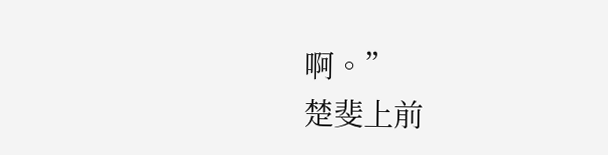啊。”
楚斐上前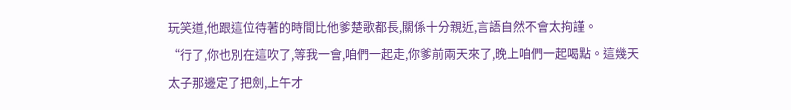玩笑道,他跟這位待著的時間比他爹楚歌都長,關係十分親近,言語自然不會太拘謹。
“行了,你也別在這吹了,等我一會,咱們一起走,你爹前兩天來了,晚上咱們一起喝點。這幾天太子那邊定了把劍,上午才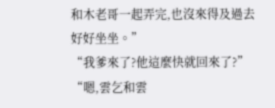和木老哥一起弄完,也沒來得及過去好好坐坐。”
“我爹來了?他這麼快就回來了?”
“嗯,雲乞和雲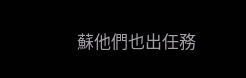蘇他們也出任務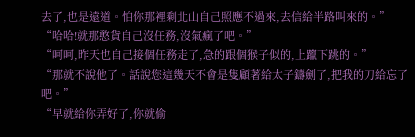去了,也是遠道。怕你那裡剩北山自己照應不過來,去信給半路叫來的。”
“哈哈!就那憨貨自己沒任務,沒氣瘋了吧。”
“呵呵,昨天也自己接個任務走了,急的跟個猴子似的,上躥下跳的。”
“那就不說他了。話說您這幾天不會是隻顧著給太子鑄劍了,把我的刀給忘了吧。”
“早就給你弄好了,你就偷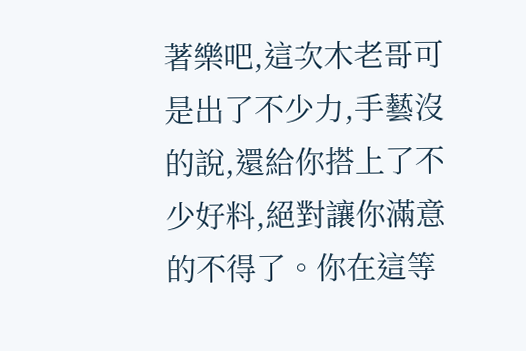著樂吧,這次木老哥可是出了不少力,手藝沒的說,還給你搭上了不少好料,絕對讓你滿意的不得了。你在這等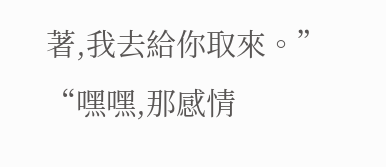著,我去給你取來。”
“嘿嘿,那感情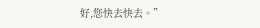好,您快去快去。”